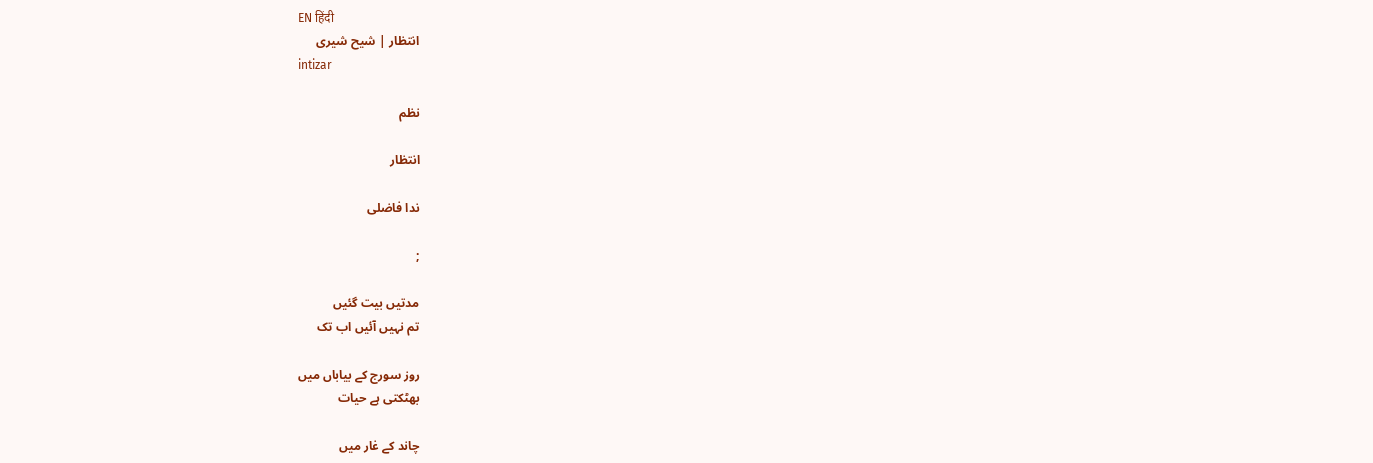EN हिंदी
انتظار | شیح شیری
intizar

نظم

انتظار

ندا فاضلی

;

مدتیں بیت گئیں
تم نہیں آئیں اب تک

روز سورج کے بیاباں میں
بھٹکتی ہے حیات

چاند کے غار میں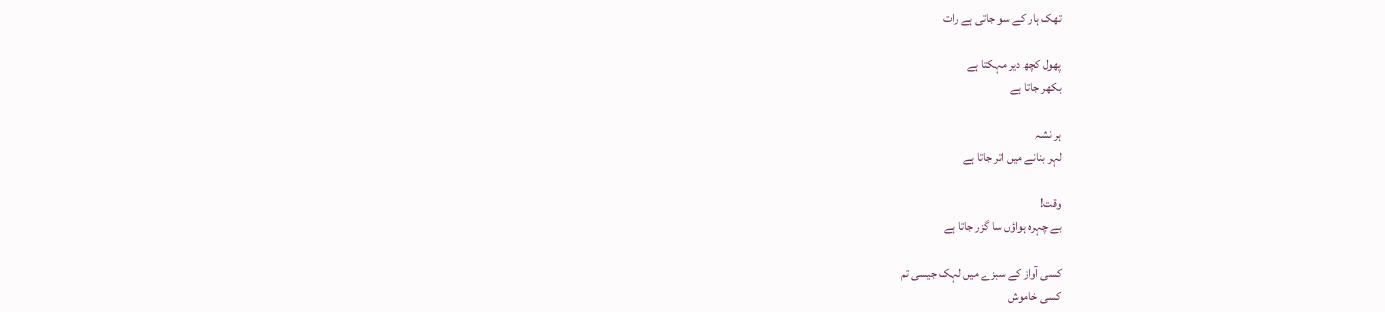تھک ہار کے سو جاتی ہے رات

پھول کچھ دیر مہکتا ہے
بکھر جاتا ہے

ہر نشہ
لہر بنانے میں اتر جاتا ہے

وقت!
بے چہرہ ہواؤں سا گزر جاتا ہے

کسی آواز کے سبزے میں لہک جیسی تم
کسی خاموش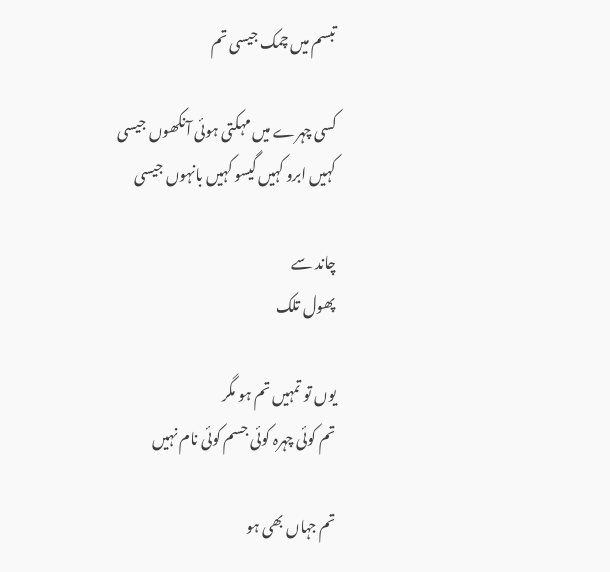تبسم میں چمک جیسی تم

کسی چہرے میں مہکتی ہوئی آنکھوں جیسی
کہیں ابرو کہیں گیسو کہیں بانہوں جیسی

چاند سے
پھول تلک

یوں تو تمہیں تم ہو مگر
تم کوئی چہرہ کوئی جسم کوئی نام نہیں

تم جہاں بھی ہو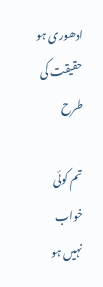ادھوری ہو حقیقت کی طرح

تم کوئی خواب نہیں ہو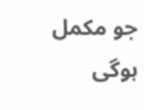جو مکمل ہوگی